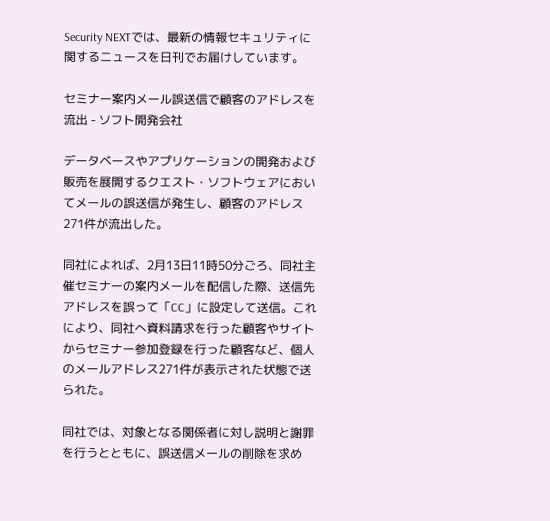Security NEXTでは、最新の情報セキュリティに関するニュースを日刊でお届けしています。

セミナー案内メール誤送信で顧客のアドレスを流出 - ソフト開発会社

データベースやアプリケーションの開発および販売を展開するクエスト・ソフトウェアにおいてメールの誤送信が発生し、顧客のアドレス271件が流出した。

同社によれば、2月13日11時50分ごろ、同社主催セミナーの案内メールを配信した際、送信先アドレスを誤って「CC」に設定して送信。これにより、同社へ資料請求を行った顧客やサイトからセミナー参加登録を行った顧客など、個人のメールアドレス271件が表示された状態で送られた。

同社では、対象となる関係者に対し説明と謝罪を行うとともに、誤送信メールの削除を求め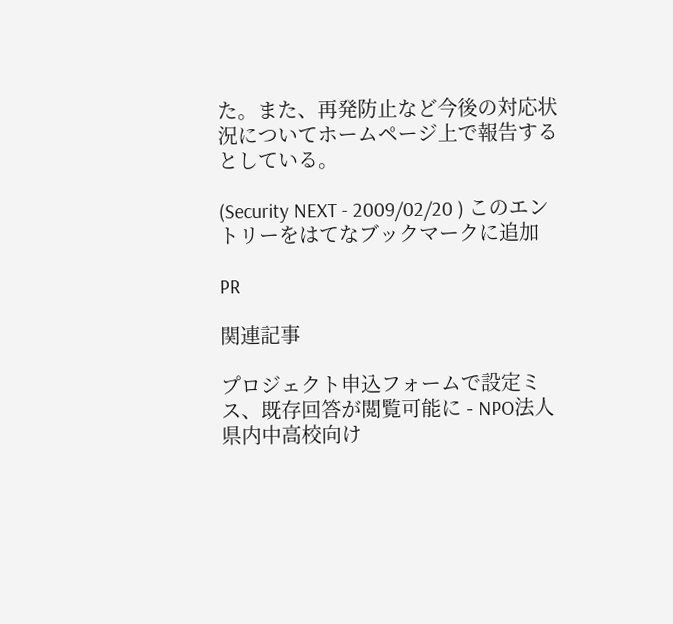た。また、再発防止など今後の対応状況についてホームページ上で報告するとしている。

(Security NEXT - 2009/02/20 ) このエントリーをはてなブックマークに追加

PR

関連記事

プロジェクト申込フォームで設定ミス、既存回答が閲覧可能に - NPO法人
県内中高校向け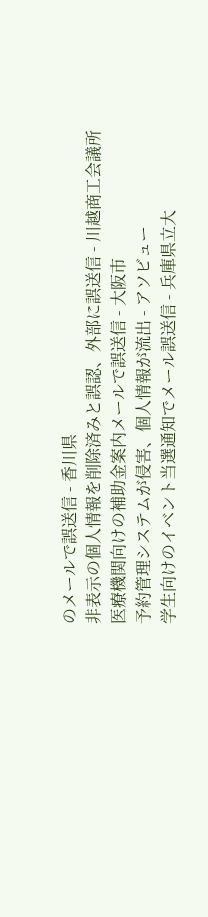のメールで誤送信 - 香川県
非表示の個人情報を削除済みと誤認、外部に誤送信 - 川越商工会議所
医療機関向けの補助金案内メールで誤送信 - 大阪市
予約管理システムが侵害、個人情報が流出 - アソビュー
学生向けのイベント当選通知でメール誤送信 - 兵庫県立大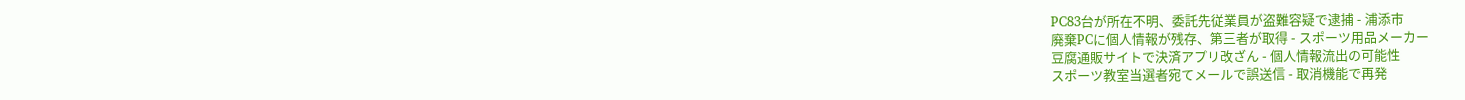PC83台が所在不明、委託先従業員が盗難容疑で逮捕 - 浦添市
廃棄PCに個人情報が残存、第三者が取得 - スポーツ用品メーカー
豆腐通販サイトで決済アプリ改ざん - 個人情報流出の可能性
スポーツ教室当選者宛てメールで誤送信 - 取消機能で再発